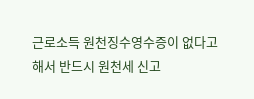근로소득 원천징수영수증이 없다고 해서 반드시 원천세 신고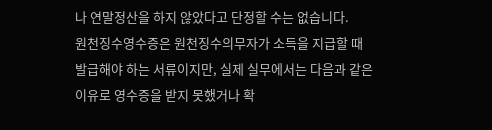나 연말정산을 하지 않았다고 단정할 수는 없습니다.
원천징수영수증은 원천징수의무자가 소득을 지급할 때 발급해야 하는 서류이지만, 실제 실무에서는 다음과 같은 이유로 영수증을 받지 못했거나 확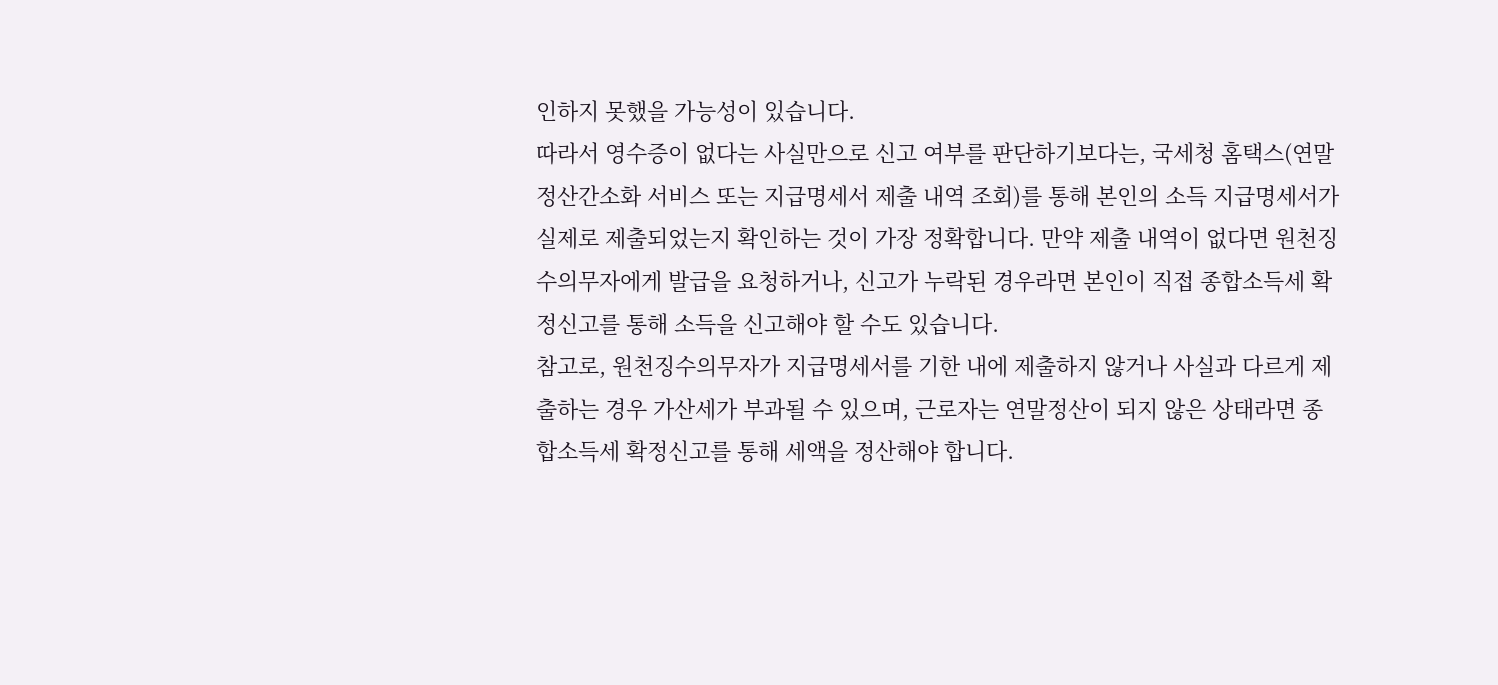인하지 못했을 가능성이 있습니다.
따라서 영수증이 없다는 사실만으로 신고 여부를 판단하기보다는, 국세청 홈택스(연말정산간소화 서비스 또는 지급명세서 제출 내역 조회)를 통해 본인의 소득 지급명세서가 실제로 제출되었는지 확인하는 것이 가장 정확합니다. 만약 제출 내역이 없다면 원천징수의무자에게 발급을 요청하거나, 신고가 누락된 경우라면 본인이 직접 종합소득세 확정신고를 통해 소득을 신고해야 할 수도 있습니다.
참고로, 원천징수의무자가 지급명세서를 기한 내에 제출하지 않거나 사실과 다르게 제출하는 경우 가산세가 부과될 수 있으며, 근로자는 연말정산이 되지 않은 상태라면 종합소득세 확정신고를 통해 세액을 정산해야 합니다.